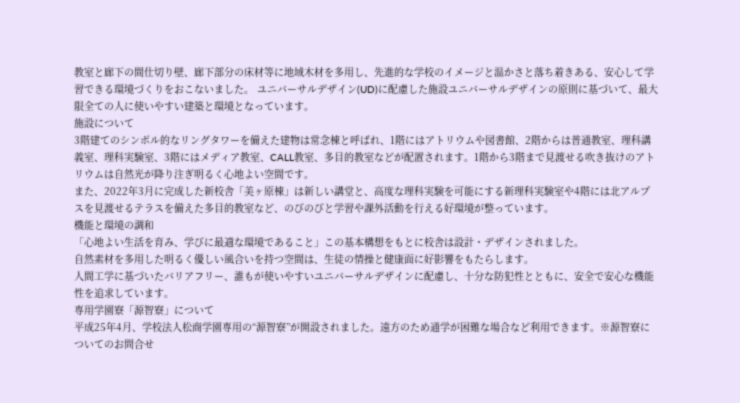教室と廊下の間仕切り壁、廊下部分の床材等に地域木材を多用し、先進的な学校のイメージと温かさと落ち着きある、安心して学習できる環境づくりをおこないました。 ユニバーサルデザイン(UD)に配慮した施設ユニバーサルデザインの原則に基づいて、最大限全ての人に使いやすい建築と環境となっています。
施設について
3階建てのシンボル的なリングタワーを備えた建物は常念棟と呼ばれ、1階にはアトリウムや図書館、2階からは普通教室、理科講義室、理科実験室、3階にはメディア教室、CALL教室、多目的教室などが配置されます。1階から3階まで見渡せる吹き抜けのアトリウムは自然光が降り注ぎ明るく心地よい空間です。
また、2022年3月に完成した新校舎「美ヶ原棟」は新しい講堂と、高度な理科実験を可能にする新理科実験室や4階には北アルプスを見渡せるテラスを備えた多目的教室など、のびのびと学習や課外活動を行える好環境が整っています。
機能と環境の調和
「心地よい生活を育み、学びに最適な環境であること」この基本構想をもとに校舎は設計・デザインされました。
自然素材を多用した明るく優しい風合いを持つ空間は、生徒の情操と健康面に好影響をもたらします。
人間工学に基づいたバリアフリー、誰もが使いやすいユニバーサルデザインに配慮し、十分な防犯性とともに、安全で安心な機能性を追求しています。
専用学園寮「源智寮」について
平成25年4月、学校法人松商学園専用の“源智寮”が開設されました。遠方のため通学が困難な場合など利用できます。※源智寮についてのお問合せ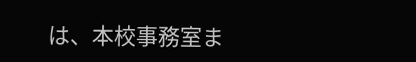は、本校事務室ま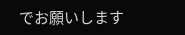でお願いします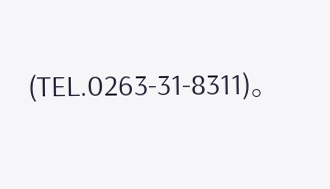(TEL.0263-31-8311)。